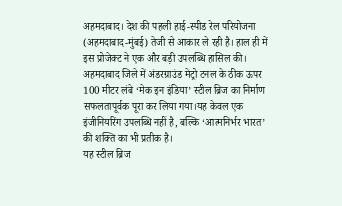अहमदाबाद। देश की पहली हाई-स्पीड रेल परियोजना (अहमदाबाद-मुंबई) तेजी से आकार ले रही है। हाल ही में इस प्रोजेक्ट ने एक और बड़ी उपलब्धि हासिल की। अहमदाबाद जिले में अंडरग्राउंड मेट्रो टनल के ठीक ऊपर 100 मीटर लंबे ‘मेक इन इंडिया’ स्टील ब्रिज का निर्माण सफलतापूर्वक पूरा कर लिया गया।यह केवल एक इंजीनियरिंग उपलब्धि नहीं है, बल्कि ‘आत्मनिर्भर भारत’ की शक्ति का भी प्रतीक है।
यह स्टील ब्रिज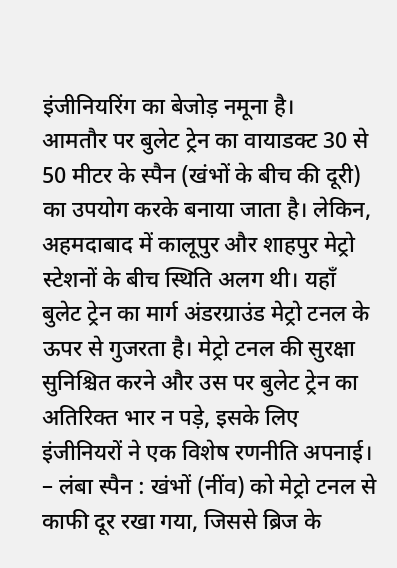इंजीनियरिंग का बेजोड़ नमूना है।
आमतौर पर बुलेट ट्रेन का वायाडक्ट 30 से 50 मीटर के स्पैन (खंभों के बीच की दूरी) का उपयोग करके बनाया जाता है। लेकिन, अहमदाबाद में कालूपुर और शाहपुर मेट्रो स्टेशनों के बीच स्थिति अलग थी। यहाँ बुलेट ट्रेन का मार्ग अंडरग्राउंड मेट्रो टनल के ऊपर से गुजरता है। मेट्रो टनल की सुरक्षा सुनिश्चित करने और उस पर बुलेट ट्रेन का अतिरिक्त भार न पड़े, इसके लिए इंजीनियरों ने एक विशेष रणनीति अपनाई।
– लंबा स्पैन : खंभों (नींव) को मेट्रो टनल से काफी दूर रखा गया, जिससे ब्रिज के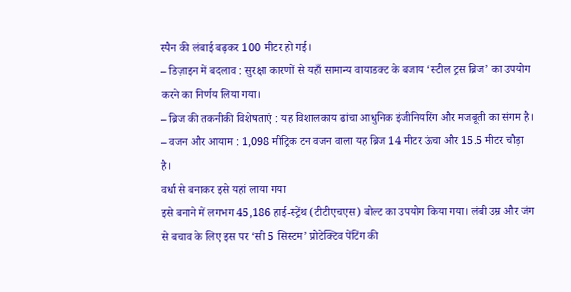स्पैन की लंबाई बढ़कर 100 मीटर हो गई।
– डिज़ाइन में बदलाव : सुरक्षा कारणों से यहाँ सामान्य वायाडक्ट के बजाय ‘स्टील ट्रस ब्रिज’ का उपयोग करने का निर्णय लिया गया।
– ब्रिज की तकनीकी विशेषताएं : यह विशालकाय ढांचा आधुनिक इंजीनियरिंग और मजबूती का संगम है।
– वजन और आयाम : 1,098 मीट्रिक टन वजन वाला यह ब्रिज 14 मीटर ऊंचा और 15.5 मीटर चौड़ा है।
वर्धा से बनाकर इसे यहां लाया गया
इसे बनाने में लगभग 45,186 हाई-स्ट्रेंथ (टीटीएचएस) बोल्ट का उपयोग किया गया। लंबी उम्र और जंग से बचाव के लिए इस पर ‘सी 5 सिस्टम’ प्रोटेक्टिव पेंटिंग की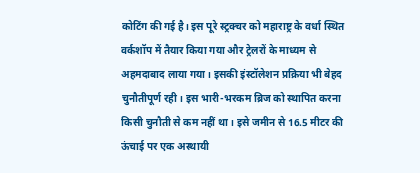कोटिंग की गई है। इस पूरे स्ट्रक्चर को महाराष्ट्र के वर्धा स्थित वर्कशॉप में तैयार किया गया और ट्रेलरों के माध्यम से अहमदाबाद लाया गया। इसकी इंस्टॉलेशन प्रक्रिया भी बेहद चुनौतीपूर्ण रही। इस भारी-भरकम ब्रिज को स्थापित करना किसी चुनौती से कम नहीं था। इसे जमीन से 16.5 मीटर की ऊंचाई पर एक अस्थायी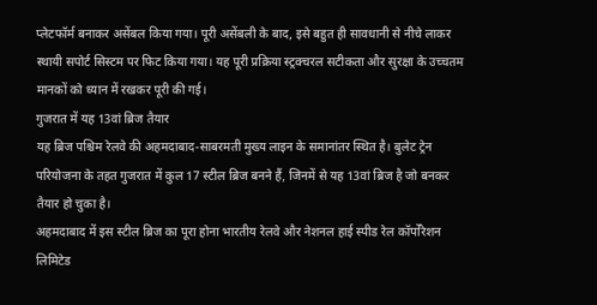प्लेटफॉर्म बनाकर असेंबल किया गया। पूरी असेंबली के बाद, इसे बहुत ही सावधानी से नीचे लाकर स्थायी सपोर्ट सिस्टम पर फिट किया गया। यह पूरी प्रक्रिया स्ट्रक्चरल सटीकता और सुरक्षा के उच्चतम मानकों को ध्यान में रखकर पूरी की गई।
गुजरात में यह 13वां ब्रिज तैयार
यह ब्रिज पश्चिम रेलवे की अहमदाबाद-साबरमती मुख्य लाइन के समानांतर स्थित है। बुलेट ट्रेन परियोजना के तहत गुजरात में कुल 17 स्टील ब्रिज बनने हैं, जिनमें से यह 13वां ब्रिज है जो बनकर तैयार हो चुका है।
अहमदाबाद में इस स्टील ब्रिज का पूरा होना भारतीय रेलवे और नेशनल हाई स्पीड रेल कॉर्पोरेशन लिमिटेड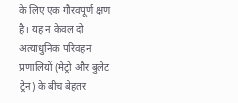के लिए एक गौरवपूर्ण क्षण है। यह न केवल दो अत्याधुनिक परिवहन प्रणालियों (मेट्रो और बुलेट ट्रेन) के बीच बेहतर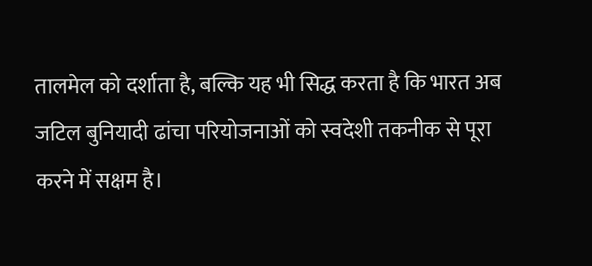तालमेल को दर्शाता है, बल्कि यह भी सिद्ध करता है कि भारत अब जटिल बुनियादी ढांचा परियोजनाओं को स्वदेशी तकनीक से पूरा करने में सक्षम है।